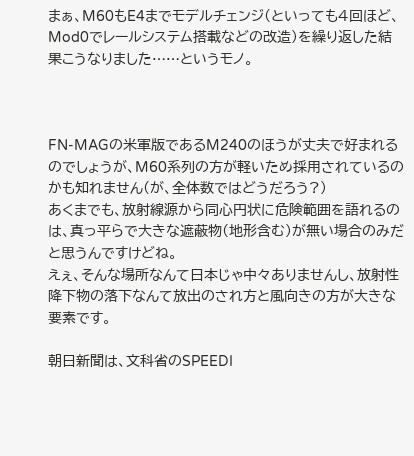まぁ、M60もE4までモデルチェンジ(といっても4回ほど、Mod0でレールシステム搭載などの改造)を繰り返した結果こうなりました……というモノ。



FN-MAGの米軍版であるM240のほうが丈夫で好まれるのでしょうが、M60系列の方が軽いため採用されているのかも知れません(が、全体数ではどうだろう?)
あくまでも、放射線源から同心円状に危険範囲を語れるのは、真っ平らで大きな遮蔽物(地形含む)が無い場合のみだと思うんですけどね。
えぇ、そんな場所なんて日本じゃ中々ありませんし、放射性降下物の落下なんて放出のされ方と風向きの方が大きな要素です。

朝日新聞は、文科省のSPEEDI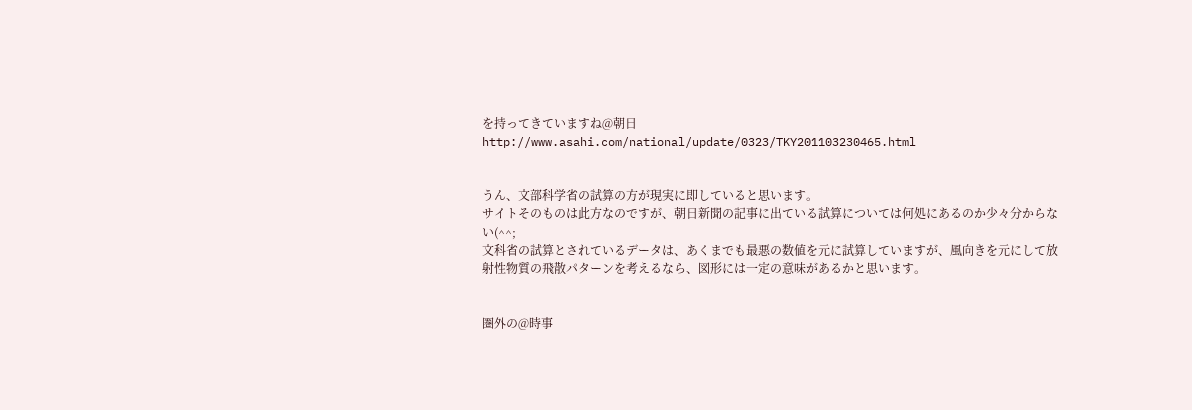を持ってきていますね@朝日
http://www.asahi.com/national/update/0323/TKY201103230465.html


うん、文部科学省の試算の方が現実に即していると思います。
サイトそのものは此方なのですが、朝日新聞の記事に出ている試算については何処にあるのか少々分からない(^^;
文科省の試算とされているデータは、あくまでも最悪の数値を元に試算していますが、風向きを元にして放射性物質の飛散パターンを考えるなら、図形には一定の意味があるかと思います。


圏外の@時事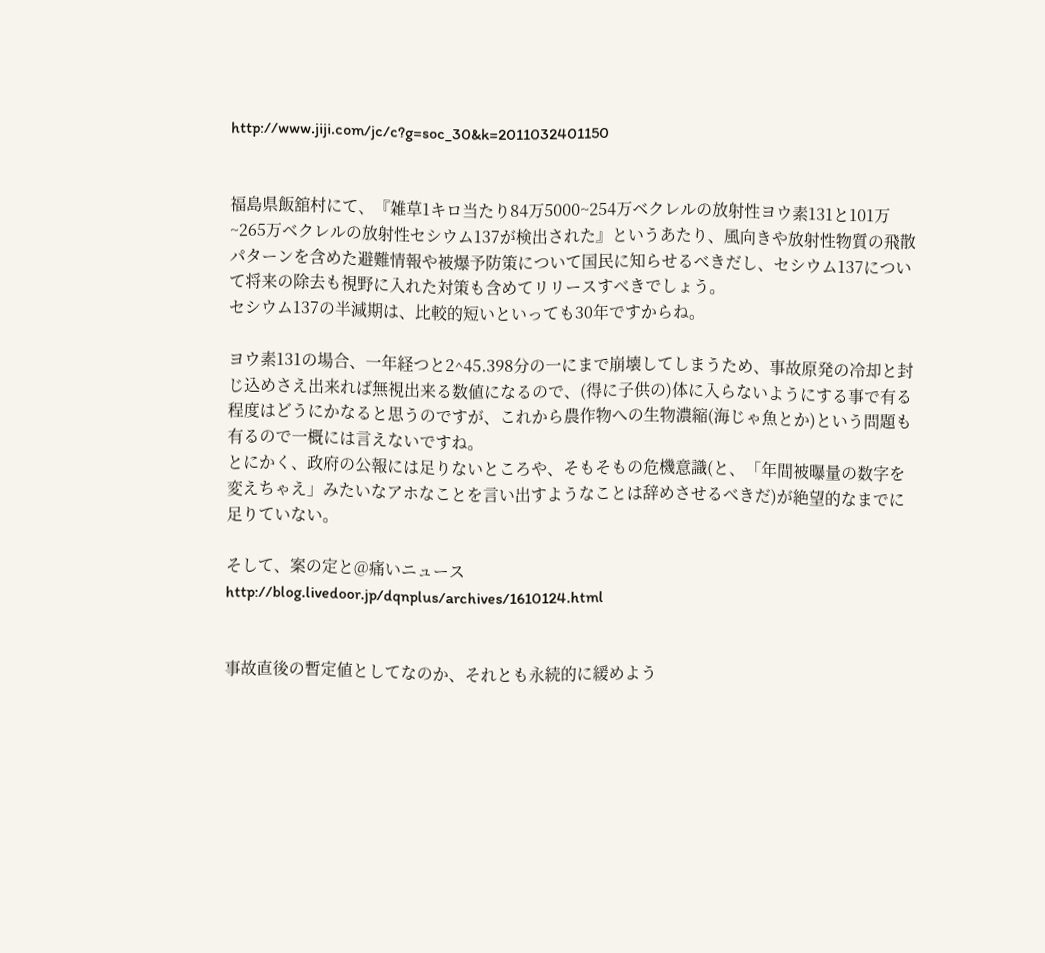http://www.jiji.com/jc/c?g=soc_30&k=2011032401150


福島県飯舘村にて、『雑草1キロ当たり84万5000~254万ベクレルの放射性ヨウ素131と101万~265万ベクレルの放射性セシウム137が検出された』というあたり、風向きや放射性物質の飛散パターンを含めた避難情報や被爆予防策について国民に知らせるべきだし、セシウム137について将来の除去も視野に入れた対策も含めてリリースすべきでしょう。
セシウム137の半減期は、比較的短いといっても30年ですからね。

ヨウ素131の場合、一年経つと2^45.398分の一にまで崩壊してしまうため、事故原発の冷却と封じ込めさえ出来れば無視出来る数値になるので、(得に子供の)体に入らないようにする事で有る程度はどうにかなると思うのですが、これから農作物への生物濃縮(海じゃ魚とか)という問題も有るので一概には言えないですね。
とにかく、政府の公報には足りないところや、そもそもの危機意識(と、「年間被曝量の数字を変えちゃえ」みたいなアホなことを言い出すようなことは辞めさせるべきだ)が絶望的なまでに足りていない。

そして、案の定と@痛いニュース
http://blog.livedoor.jp/dqnplus/archives/1610124.html


事故直後の暫定値としてなのか、それとも永続的に緩めよう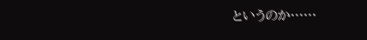というのか……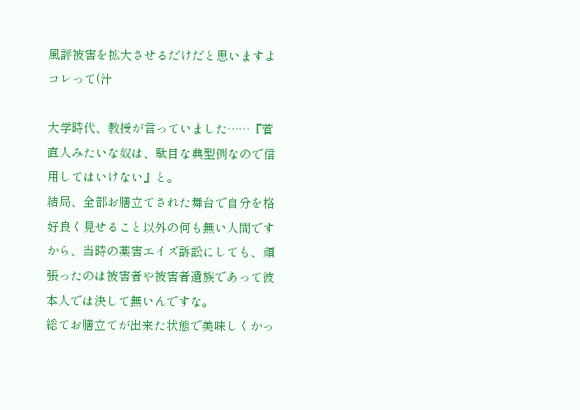風評被害を拡大させるだけだと思いますよコレって(汁

大学時代、教授が言っていました……『菅直人みたいな奴は、駄目な典型例なので信用してはいけない』と。
結局、全部お膳立てされた舞台で自分を格好良く見せること以外の何も無い人間ですから、当時の薬害エイズ訴訟にしても、頑張ったのは被害者や被害者遺族であって彼本人では決して無いんですな。
総てお膳立てが出来た状態で美味しくかっ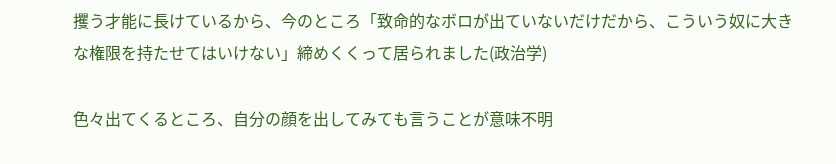攫う才能に長けているから、今のところ「致命的なボロが出ていないだけだから、こういう奴に大きな権限を持たせてはいけない」締めくくって居られました(政治学)

色々出てくるところ、自分の顔を出してみても言うことが意味不明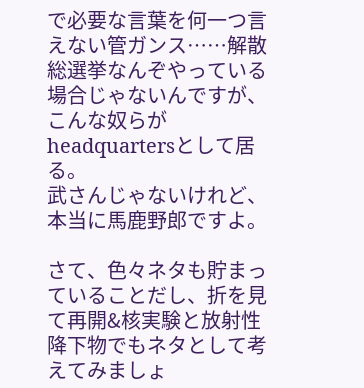で必要な言葉を何一つ言えない管ガンス……解散総選挙なんぞやっている場合じゃないんですが、こんな奴らがheadquartersとして居る。
武さんじゃないけれど、本当に馬鹿野郎ですよ。

さて、色々ネタも貯まっていることだし、折を見て再開&核実験と放射性降下物でもネタとして考えてみましょ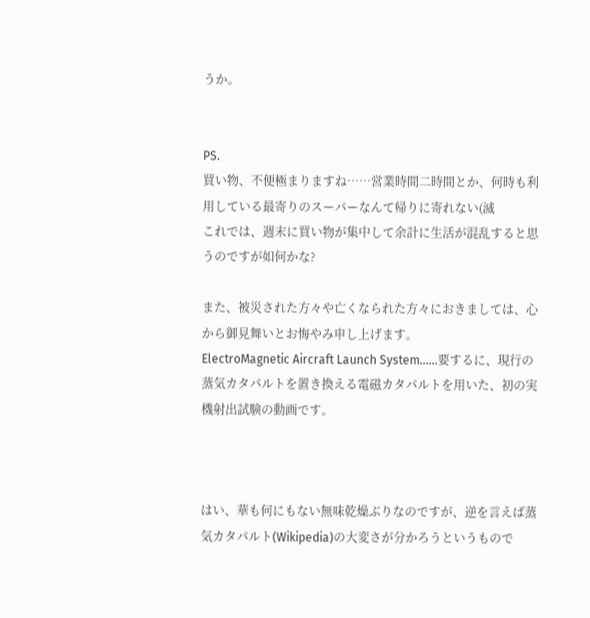うか。


PS.
買い物、不便極まりますね……営業時間二時間とか、何時も利用している最寄りのスーパーなんて帰りに寄れない(滅
これでは、週末に買い物が集中して余計に生活が混乱すると思うのですが如何かな?

また、被災された方々や亡くなられた方々におきましては、心から御見舞いとお悔やみ申し上げます。
ElectroMagnetic Aircraft Launch System……要するに、現行の蒸気カタパルトを置き換える電磁カタパルトを用いた、初の実機射出試験の動画です。



はい、華も何にもない無味乾燥ぶりなのですが、逆を言えば蒸気カタパルト(Wikipedia)の大変さが分かろうというもので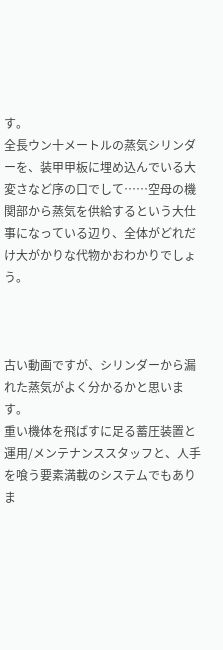す。
全長ウン十メートルの蒸気シリンダーを、装甲甲板に埋め込んでいる大変さなど序の口でして……空母の機関部から蒸気を供給するという大仕事になっている辺り、全体がどれだけ大がかりな代物かおわかりでしょう。



古い動画ですが、シリンダーから漏れた蒸気がよく分かるかと思います。
重い機体を飛ばすに足る蓄圧装置と運用/メンテナンススタッフと、人手を喰う要素満載のシステムでもありま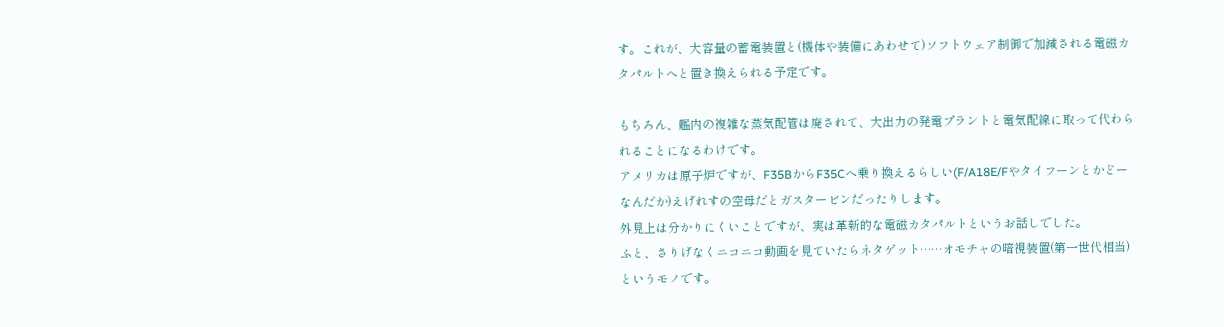す。これが、大容量の蓄電装置と(機体や装備にあわせて)ソフトウェア制御で加減される電磁カタパルトへと置き換えられる予定です。

もちろん、艦内の複雑な蒸気配管は廃されて、大出力の発電プラントと電気配線に取って代わられることになるわけです。
アメリカは原子炉ですが、F35BからF35Cへ乗り換えるらしい(F/A18E/Fやタイフーンとかどーなんだか)えげれすの空母だとガスタービンだったりします。
外見上は分かりにくいことですが、実は革新的な電磁カタパルトというお話しでした。
ふと、さりげなくニコニコ動画を見ていたらネタゲット……オモチャの暗視装置(第一世代相当)というモノです。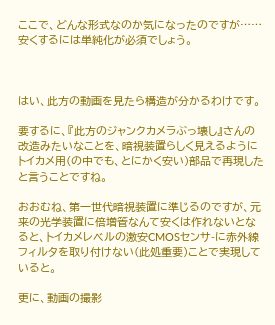ここで、どんな形式なのか気になったのですが……安くするには単純化が必須でしょう。



はい、此方の動画を見たら構造が分かるわけです。

要するに、『此方のジャンクカメラぶっ壊し』さんの改造みたいなことを、暗視装置らしく見えるようにトイカメ用(の中でも、とにかく安い)部品で再現したと言うことですね。

おおむね、第一世代暗視装置に準じるのですが、元来の光学装置に倍増管なんて安くは作れないとなると、トイカメレベルの激安CMOSセンサ-に赤外線フィルタを取り付けない(此処重要)ことで実現していると。

更に、動画の撮影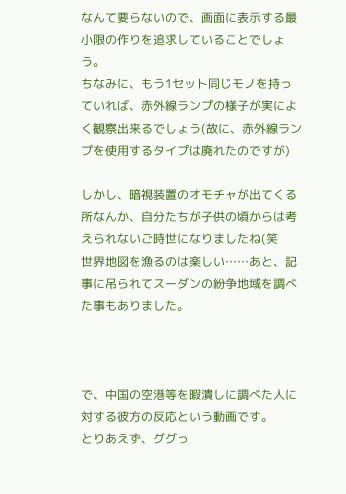なんて要らないので、画面に表示する最小限の作りを追求していることでしょう。
ちなみに、もう1セット同じモノを持っていれば、赤外線ランプの様子が実によく観察出来るでしょう(故に、赤外線ランプを使用するタイプは廃れたのですが)

しかし、暗視装置のオモチャが出てくる所なんか、自分たちが子供の頃からは考えられないご時世になりましたね(笑
世界地図を漁るのは楽しい……あと、記事に吊られてスーダンの紛争地域を調べた事もありました。



で、中国の空港等を暇潰しに調べた人に対する彼方の反応という動画です。
とりあえず、ググっ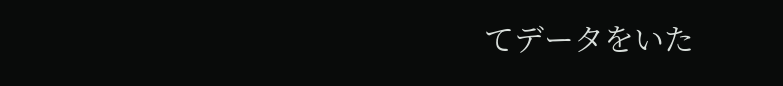てデータをいた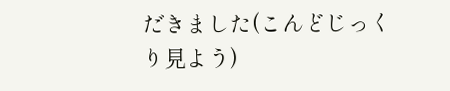だきました(こんどじっくり見よう)